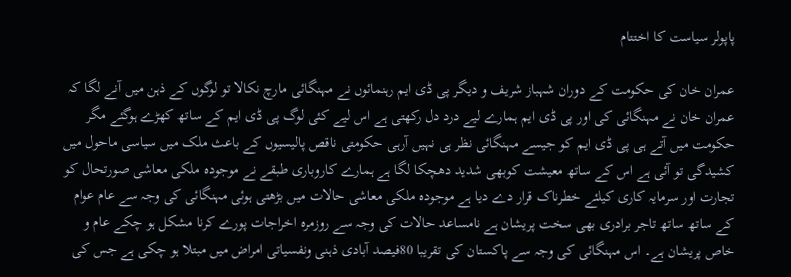پاپولر سیاست کا اختتام

عمران خان کی حکومت کے دوران شہباز شریف و دیگر پی ڈی ایم رہنمائوں نے مہنگائی مارچ نکالا تو لوگوں کے ذہن میں آنے لگا کہ عمران خان نے مہنگائی کی اور پی ڈی ایم ہمارے لیے درد دل رکھتی ہے اس لیے کئی لوگ پی ڈی ایم کے ساتھ کھڑے ہوگئے مگر حکومت میں آتے ہی پی ڈی ایم کو جیسے مہنگائی نظر ہی نہیں آرہی حکومتی ناقص پالیسیوں کے باعث ملک میں سیاسی ماحول میں کشیدگی تو آئی ہے اس کے ساتھ معیشت کوبھی شدید دھچکا لگا ہے ہمارے کاروباری طبقے نے موجودہ ملکی معاشی صورتحال کو تجارت اور سرمایہ کاری کیلئے خطرناک قرار دے دیا ہے موجودہ ملکی معاشی حالات میں بڑھتی ہوئی مہنگائی کی وجہ سے عام عوام کے ساتھ ساتھ تاجر برادری بھی سخت پریشان ہے نامساعد حالات کی وجہ سے روزمرہ اخراجات پورے کرنا مشکل ہو چکے عام و خاص پریشان ہے۔ اس مہنگائی کی وجہ سے پاکستان کی تقریبا 80فیصد آبادی ذہنی ونفسیاتی امراض میں مبتلا ہو چکی ہے جس کی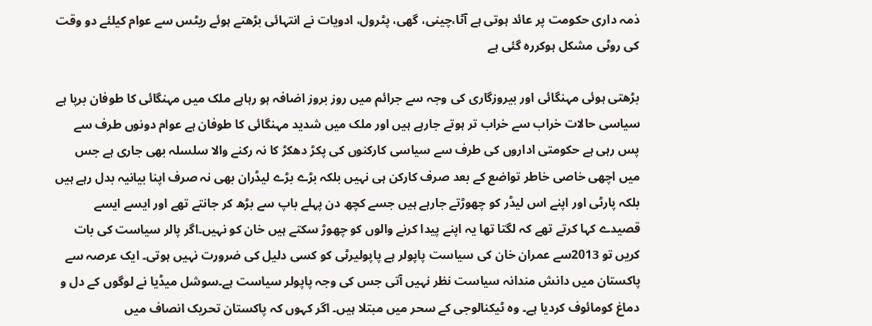ذمہ داری حکومت پر عائد ہوتی ہے آٹا،چینی، گھی، پٹرول، ادویات نے انتہائی بڑھتے ہوئے ریٹس سے عوام کیلئے دو وقت کی روٹی مشکل ہوکررہ گئی ہے

بڑھتی ہوئی مہنگائی اور بیروزگاری کی وجہ سے جرائم میں روز بروز اضافہ ہو رہاہے ملک میں مہنگائی کا طوفان برپا ہے سیاسی حالات خراب سے خراب تر ہوتے جارہے ہیں اور ملک میں شدید مہنگائی کا طوفان ہے عوام دونوں طرف سے پس رہی ہے حکومتی اداروں کی طرف سے سیاسی کارکنوں کی پکڑ دھکڑ کا نہ رکنے والا سلسلہ بھی جاری ہے جس میں اچھی خاصی خاطر تواضع کے بعد صرف کارکن ہی نہیں بلکہ بڑے بڑے لیڈران بھی نہ صرف اپنا بیانیہ بدل رہے ہیں بلکہ پارٹی اور اپنے اس لیڈر کو چھوڑتے جارہے ہیں جسے کچھ دن پہلے باپ سے بڑھ کر جانتے تھے اور ایسے ایسے قصیدے کہا کرتے تھے کہ لگتا تھا یہ اپنے پیدا کرنے والوں کو چھوڑ سکتے ہیں خان کو نہیں۔اگر پالر سیاست کی بات کریں تو 2013سے عمران خان کی سیاست پاپولر ہے پاپولیرٹی کو کسی دلیل کی ضرورت نہیں ہوتی۔ ایک عرصہ سے پاکستان میں دانش مندانہ سیاست نظر نہیں آتی جس کی وجہ پاپولر سیاست ہے۔سوشل میڈیا نے لوگوں کے دل و دماغ کومائوف کردیا ہے۔ وہ ٹیکنالوجی کے سحر میں مبتلا ہیں۔ اگر کہوں کہ پاکستان تحریک انصاف میں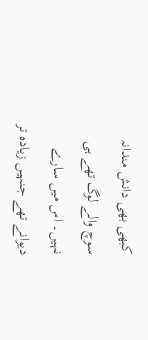کبھی بھی دانش مندانہ سوچ والے لوگ تھے ہی نہیں۔ اس میں سارے دیوانے تھے جنہیں زیادہ تر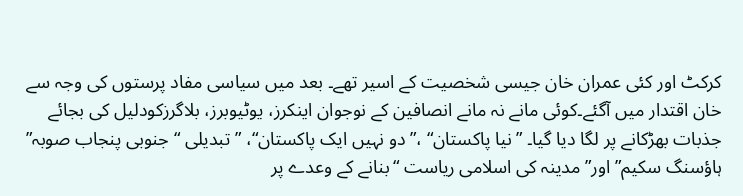کرکٹ اور کئی عمران خان جیسی شخصیت کے اسیر تھے۔ بعد میں سیاسی مفاد پرستوں کی وجہ سے خان اقتدار میں آگئے۔کوئی مانے نہ مانے انصافین کے نوجوان اینکرز، یوٹیوبرز، بلاگرزکودلیل کی بجائے جذبات بھڑکانے پر لگا دیا گیا۔ ”نیا پاکستان“ ،” دو نہیں ایک پاکستان“، ”تبدیلی “جنوبی پنجاب صوبہ” ہاؤسنگ سکیم” اور”مدینہ کی اسلامی ریاست “بنانے کے وعدے پر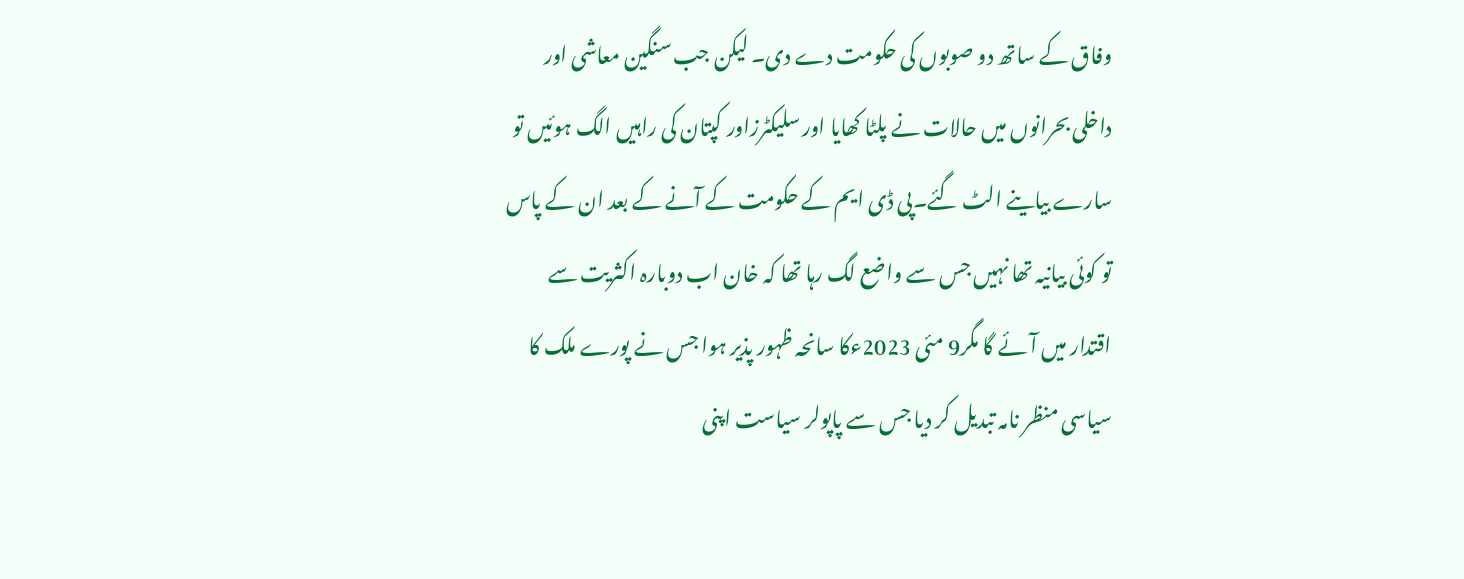وفاق کے ساتھ دو صوبوں کی حکومت دے دی۔ لیکن جب سنگین معاشی اور داخلی بحرانوں میں حالات نے پلٹا کھایا اور سلیکٹرزاور کپتان کی راہیں الگ ہوئیں تو سارے بیاینے الٹ گئے۔پی ڈی ایم کے حکومت کے آنے کے بعد ان کے پاس تو کوئی بیانیہ تھا نہیں جس سے واضع لگ رہا تھا کہ خان اب دوبارہ اکثریت سے اقتدار میں آئے گا مگر9 مئی 2023ءکا سانحہ ظہور پذیر ہوا جس نے پورے ملک کا سیاسی منظر نامہ تبدیل کر دیا جس سے پاپولر سیاست اپنی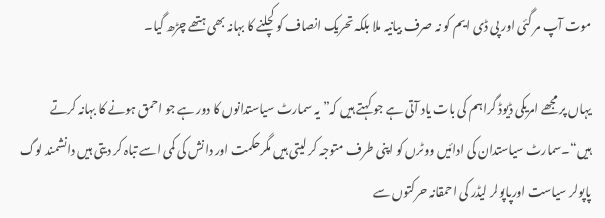موت آپ مر گئی اور پی ڈی ایم کو نہ صرف بیانیہ ملا بلکہ تحریک انصاف کو کچلنے کا بہانہ بھی ہتھے چڑھ گیا۔

یہاں پر مجھے امریکی ڈیوڈ گراہم کی بات یاد آتی ہے جو کہتے ہیں کہ”یہ سمارٹ سیاستدانوں کا دور ہے جو احمق ہونے کا بہانہ کرتے ہیں“۔سمارٹ سیاستدان کی ادائیں ووٹرں کو اپنی طرف متوجہ کر لیتی ہیں مگرحکمت اور دانش کی کمی اسے تباہ کر دیتی ہیں دانشمند لوگ پاپولر سیاست اورپاپولر لیڈر کی احمقانہ حرکتوں سے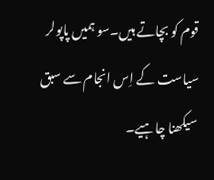قوم کو بچاتے ہیں۔سو ہمیں پاپولر سیاست کے اِس انجام سے سبق سیکھنا چاہیے۔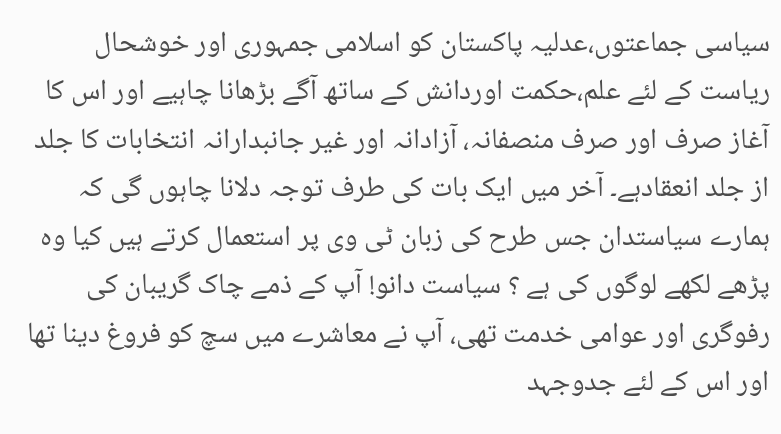سیاسی جماعتوں،عدلیہ پاکستان کو اسلامی جمہوری اور خوشحال ریاست کے لئے علم،حکمت اوردانش کے ساتھ آگے بڑھانا چاہیے اور اس کا آغاز صرف اور صرف منصفانہ، آزادانہ اور غیر جانبدارانہ انتخابات کا جلد از جلد انعقادہے۔ آخر میں ایک بات کی طرف توجہ دلانا چاہوں گی کہ ہمارے سیاستدان جس طرح کی زبان ٹی وی پر استعمال کرتے ہیں کیا وہ پڑھے لکھے لوگوں کی ہے ؟ سیاست دانو! آپ کے ذمے چاک گریبان کی رفوگری اور عوامی خدمت تھی، آپ نے معاشرے میں سچ کو فروغ دینا تھا اور اس کے لئے جدوجہد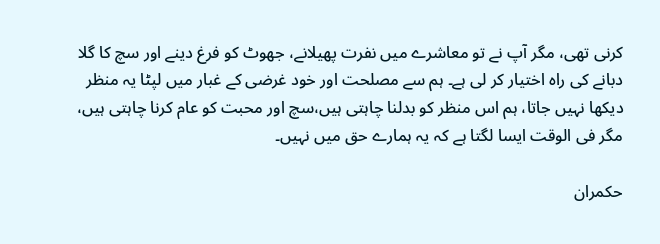کرنی تھی، مگر آپ نے تو معاشرے میں نفرت پھیلانے، جھوٹ کو فرغ دینے اور سچ کا گلا دبانے کی راہ اختیار کر لی ہے۔ ہم سے مصلحت اور خود غرضی کے غبار میں لپٹا یہ منظر دیکھا نہیں جاتا، ہم اس منظر کو بدلنا چاہتی ہیں،سچ اور محبت کو عام کرنا چاہتی ہیں، مگر فی الوقت ایسا لگتا ہے کہ یہ ہمارے حق میں نہیں۔

حکمران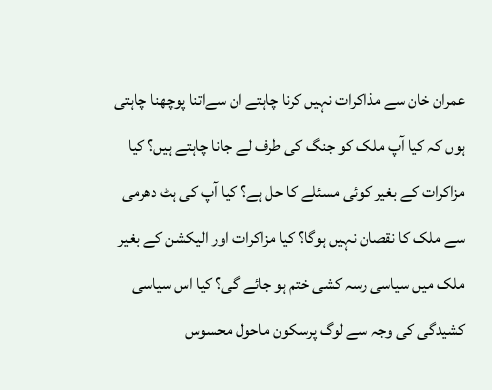عمران خان سے مذاکرات نہیں کرنا چاہتے ان سےاتنا پوچھنا چاہتی ہوں کہ کیا آپ ملک کو جنگ کی طرف لے جانا چاہتے ہیں؟ کیا مزاکرات کے بغیر کوئی مسئلے کا حل ہے؟ کیا آپ کی ہٹ دھرمی سے ملک کا نقصان نہیں ہوگا؟ کیا مزاکرات اور الیکشن کے بغیر ملک میں سیاسی رسہ کشی ختم ہو جائے گی؟ کیا اس سیاسی کشیدگی کی وجہ سے لوگ پرسکون ماحول محسوس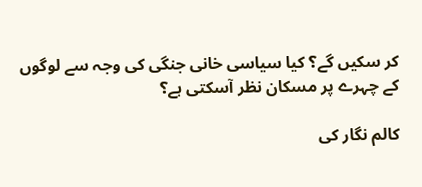کر سکیں گے؟ کیا سیاسی خانی جنگی کی وجہ سے لوگوں کے چہرے پر مسکان نظر آسکتی ہے؟

کالم نگار کی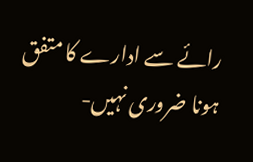رائے سے ادارے کا متفق ہونا ضروری نہیں-